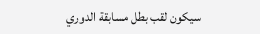سيكون لقب بطل مسابقة الدوري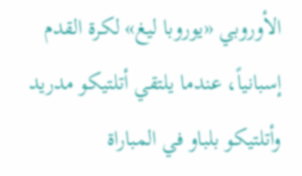الأوروبي «يوروبا ليغ» لكرة القدم إسبانياً، عندما يلتقي أتلتيكو مدريد وأتلتيكو بلباو في المباراة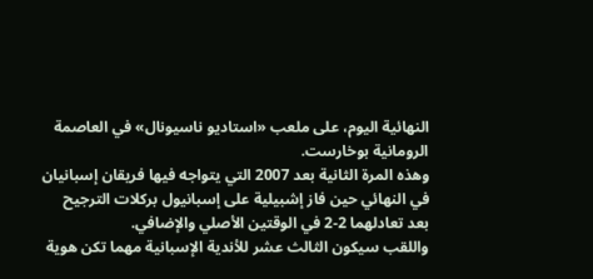النهائية اليوم، على ملعب «استاديو ناسيونال» في العاصمة الرومانية بوخارست.
وهذه المرة الثانية بعد 2007 التي يتواجه فيها فريقان إسبانيان في النهائي حين فاز إشبيلية على إسبانيول بركلات الترجيح بعد تعادلهما 2-2 في الوقتين الأصلي والإضافي.
واللقب سيكون الثالث عشر للأندية الإسبانية مهما تكن هوية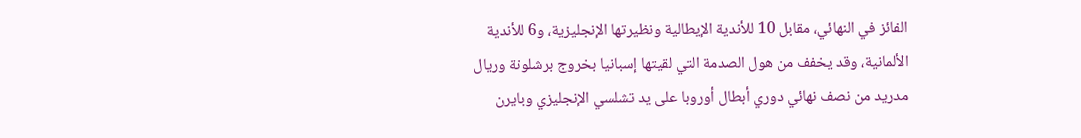الفائز في النهائي، مقابل 10 للأندية الإيطالية ونظيرتها الإنجليزية، و6 للأندية الألمانية، وقد يخفف من هول الصدمة التي لقيتها إسبانيا بخروج برشلونة وريال مدريد من نصف نهائي دوري أبطال أوروبا على يد تشلسي الإنجليزي وبايرن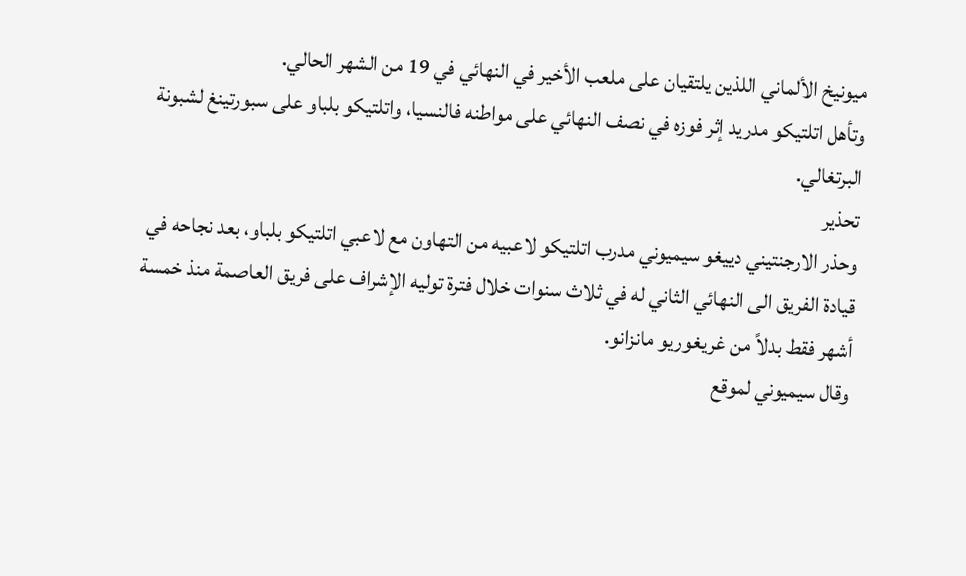ميونيخ الألماني اللذين يلتقيان على ملعب الأخير في النهائي في 19 من الشهر الحالي.
وتأهل اتلتيكو مدريد إثر فوزه في نصف النهائي على مواطنه فالنسيا، واتلتيكو بلباو على سبورتينغ لشبونة البرتغالي.
تحذير
وحذر الارجنتيني دييغو سيميوني مدرب اتلتيكو لاعبيه من التهاون مع لاعبي اتلتيكو بلباو، بعد نجاحه في قيادة الفريق الى النهائي الثاني له في ثلاث سنوات خلال فترة توليه الإشراف على فريق العاصمة منذ خمسة أشهر فقط بدلاً من غريغوريو مانزانو.
وقال سيميوني لموقع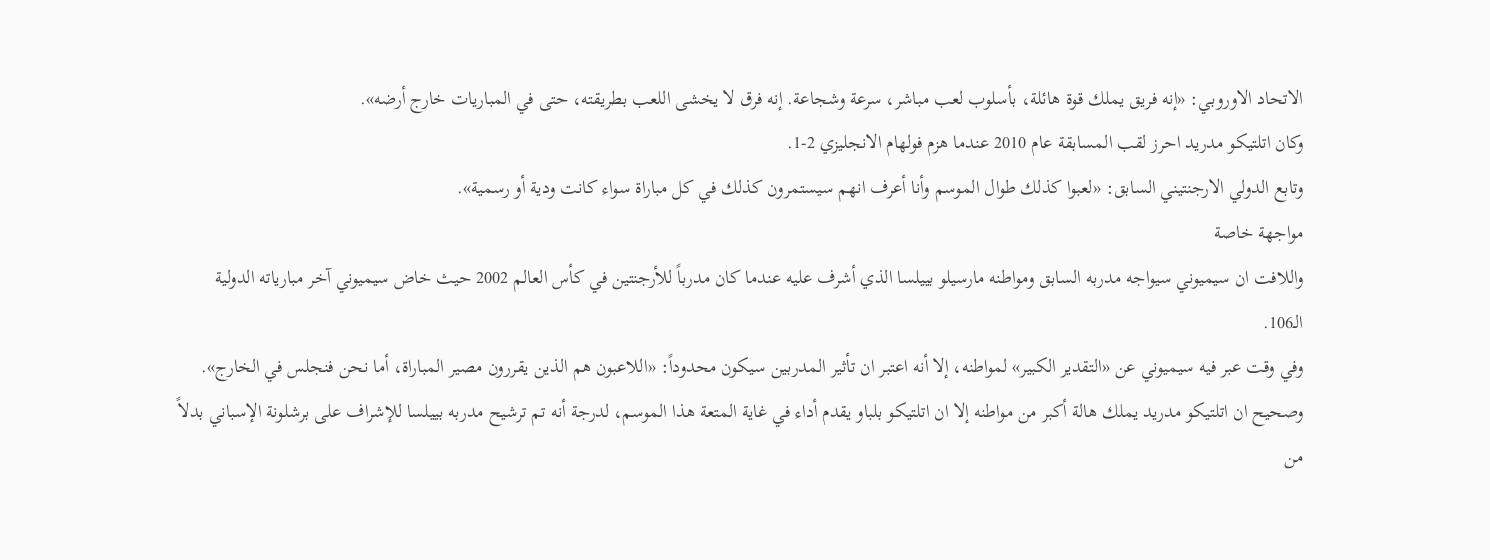الاتحاد الاوروبي: «إنه فريق يملك قوة هائلة، بأسلوب لعب مباشر، سرعة وشجاعة. إنه فرق لا يخشى اللعب بطريقته، حتى في المباريات خارج أرضه».
وكان اتلتيكو مدريد احرز لقب المسابقة عام 2010 عندما هزم فولهام الانجليزي 2-1.
وتابع الدولي الارجنتيني السابق: «لعبوا كذلك طوال الموسم وأنا أعرف انهم سيستمرون كذلك في كل مباراة سواء كانت ودية أو رسمية».
مواجهة خاصة
واللافت ان سيميوني سيواجه مدربه السابق ومواطنه مارسيلو بييلسا الذي أشرف عليه عندما كان مدرباً للأرجنتين في كأس العالم 2002 حيث خاض سيميوني آخر مبارياته الدولية الـ106.
وفي وقت عبر فيه سيميوني عن «التقدير الكبير» لمواطنه، إلا أنه اعتبر ان تأثير المدربين سيكون محدوداً: «اللاعبون هم الذين يقررون مصير المباراة، أما نحن فنجلس في الخارج».
وصحيح ان اتلتيكو مدريد يملك هالة أكبر من مواطنه إلا ان اتلتيكو بلباو يقدم أداء في غاية المتعة هذا الموسم، لدرجة أنه تم ترشيح مدربه بييلسا للإشراف على برشلونة الإسباني بدلاً من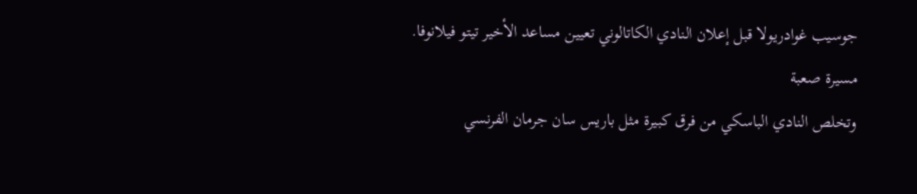جوسيب غوادريولا قبل إعلان النادي الكاتالوني تعيين مساعد الأخير تيتو فيلانوفا.
مسيرة صعبة
وتخلص النادي الباسكي من فرق كبيرة مثل باريس سان جرمان الفرنسي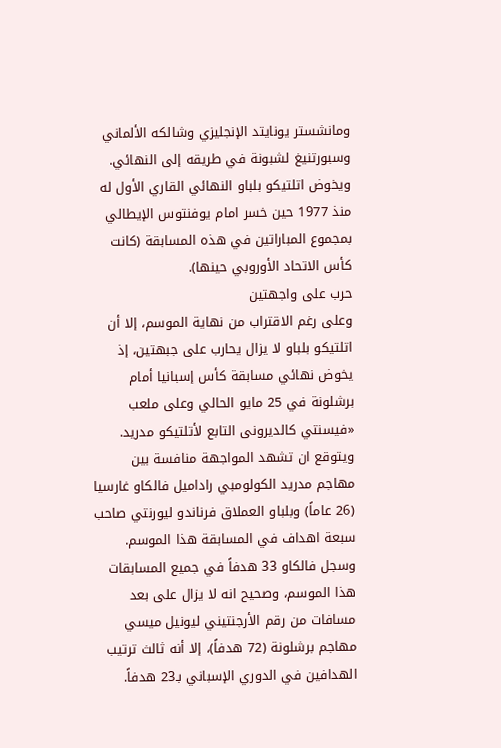ومانشستر يونايتد الإنجليزي وشالكه الألماني وسبورتنيغ لشبونة في طريقه إلى النهائي.
ويخوض اتلتيكو بلباو النهائي القاري الأول له منذ 1977 حين خسر امام يوفنتوس الإيطالي بمجموع المباراتين في هذه المسابقة (كانت كأس الاتحاد الأوروبي حينها).
حرب على واجهتين
وعلى رغم الاقتراب من نهاية الموسم، إلا أن اتلتيكو بلباو لا يزال يحارب على جبهتين، إذ يخوض نهائي مسابقة كأس إسبانيا أمام برشلونة في 25 مايو الحالي وعلى ملعب «فيسنتي كالديرونى التابع لأتلتيكو مدريد.
ويتوقع ان تشهد المواجهة منافسة بين مهاجم مدريد الكولومبي راداميل فالكاو غارسيا (26 عاماً) وبلباو العملاق فرناندو ليورنتي صاحب سبعة اهداف في المسابقة هذا الموسم.
وسجل فالكاو 33 هدفاً في جميع المسابقات هذا الموسم، وصحيح انه لا يزال على بعد مسافات من رقم الأرجنتيني ليونيل ميسي مهاجم برشلونة (72 هدفاً)، إلا أنه ثالث ترتيب الهدافين في الدوري الإسباني بـ23 هدفاً.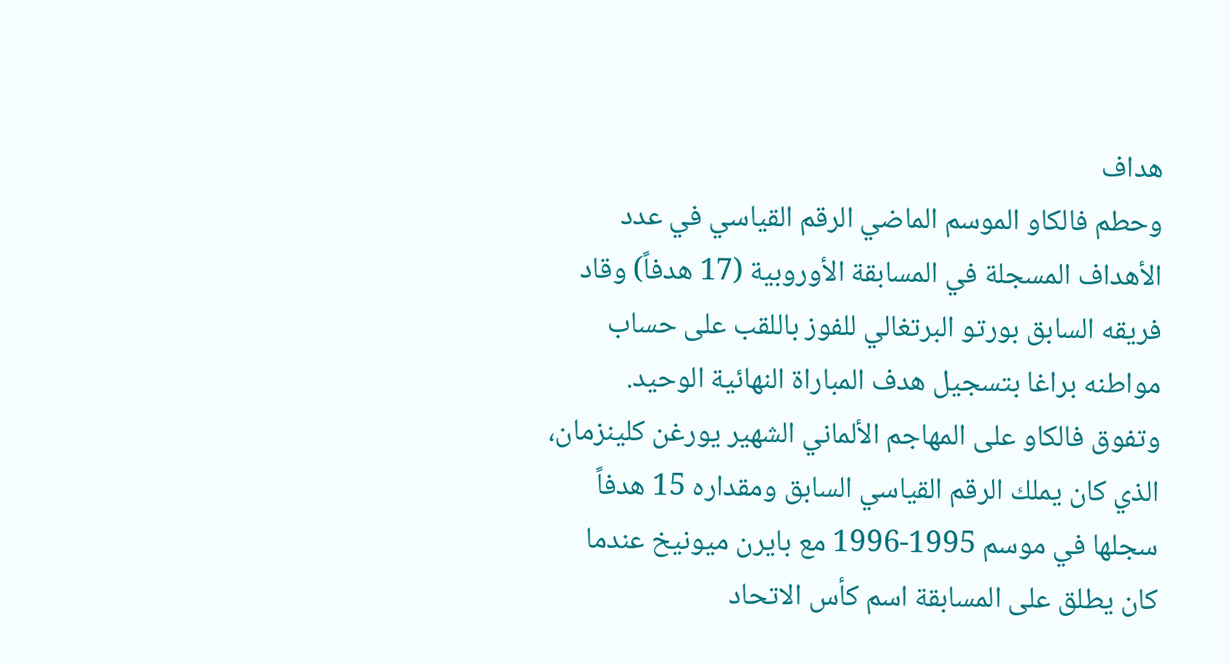هداف
وحطم فالكاو الموسم الماضي الرقم القياسي في عدد الأهداف المسجلة في المسابقة الأوروبية (17 هدفاً) وقاد فريقه السابق بورتو البرتغالي للفوز باللقب على حساب مواطنه براغا بتسجيل هدف المباراة النهائية الوحيد.
وتفوق فالكاو على المهاجم الألماني الشهير يورغن كلينزمان، الذي كان يملك الرقم القياسي السابق ومقداره 15 هدفاً سجلها في موسم 1995-1996 مع بايرن ميونيخ عندما كان يطلق على المسابقة اسم كأس الاتحاد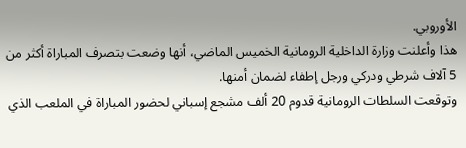الأوروبي.
هذا وأعلنت وزارة الداخلية الرومانية الخميس الماضي، أنها وضعت بتصرف المباراة أكثر من 5 آلاف شرطي ودركي ورجل إطفاء لضمان أمنها.
وتوقعت السلطات الرومانية قدوم 20 ألف مشجع إسباني لحضور المباراة في الملعب الذي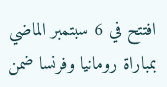افتتح في 6 سبتمبر الماضي بمباراة رومانيا وفرنسا ضمن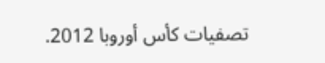تصفيات كأس أوروبا 2012.